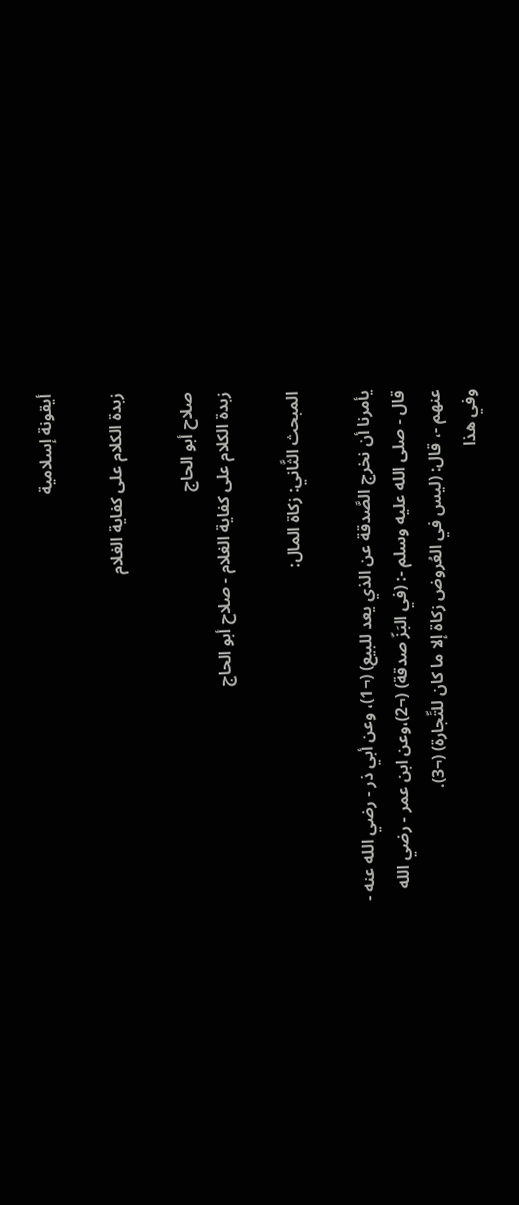أيقونة إسلامية

زبدة الكلام على كفاية الغلام

صلاح أبو الحاج
زبدة الكلام على كفاية الغلام - صلاح أبو الحاج

المبحث الثَّاني: زكاة المال:

يأمرنا أن نخرج الصَّدقة عن الذي يعد للبيع) (¬1)، وعن أبي ذر - رضي الله عنه - قال - صلى الله عليه وسلم -: (في البَزّ صدقة) (¬2)،وعن ابن عمر - رضي الله عنهم -، قال: (ليس في العُروض زكاة إلا ما كان للتِّجارة) (¬3).
وفي هذا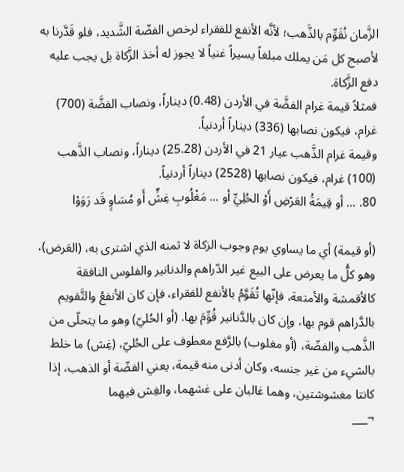الزَّمان نُقَوِّم بالذَّهب؛ لأنَّه الأنفع للفقراء لرخص الفضّة الشَّديد، فلو قَدَّرنا به لأصبح كل مَن يملك مبلغاً يسيراً غنياً لا يجوز له أخذ الزَّكاة بل يجب عليه دفع الزَّكاة.
فمثلاً قيمة غرام الفضَّة في الأردن (0.48) ديناراً، ونصاب الفضَّة (700) غرام، فيكون نصابها (336) ديناراً أردنياً.
وقيمة غرام الذَّهب عيار 21 في الأردن (25.28) ديناراً، ونصاب الذَّهب (100) غرام، فيكون نصابها (2528) ديناراً أردنياً.
80. ... أو قِيمَةُ العَرْضِ أَوْ الحُلِيِّ أو ... مَغْلُوبِ غِشٍّ أَو مُسَاوٍ قَد رَوَوْا

(أو قيمة) أي ما يساوي يوم وجوب الزكاة لا ثمنه الذي اشترى به، (العَرض)، وهو كلُّ ما يعرض على البيع غير الدّراهم والدنانير والفلوس النافقة كالأقمشة والأمتعة، فإنّها تُقَوَّمُ بالأنفع للفقراء، فإن كان الأنفعُ والتَّقويم بالدَّراهم قوم بها، وإن كان بالدَّنانير قُوِّمَ بها. (أو الحُليّ) وهو ما يتحلّى من الذَّهب والفضّة، (أو مغلوب) بالرَّفع معطوف على الحُليّ، (غِش) ما خلط بالشيء من غير جنسه، وكان أدنى منه قيمة، يعني الفضّة أو الذهب، إذا كانتا مغشوشتين، وهما غالبان على غشهما، والغِش فيهما
¬___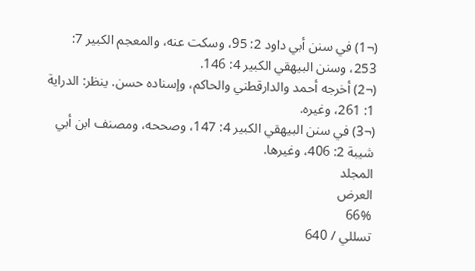(¬1) في سنن أبي داود 2: 95، وسكت عنه، والمعجم الكبير 7: 253، وسنن البيهقي الكبير 4: 146.
(¬2) أخرجه أحمد والدارقطني والحاكم، وإسناده حسن. ينظر: الدراية 1: 261، وغيره.
(¬3) في سنن البيهقي الكبير 4: 147، وصححه، ومصنف ابن أبي شيبة 2: 406، وغيرها.
المجلد
العرض
66%
تسللي / 640